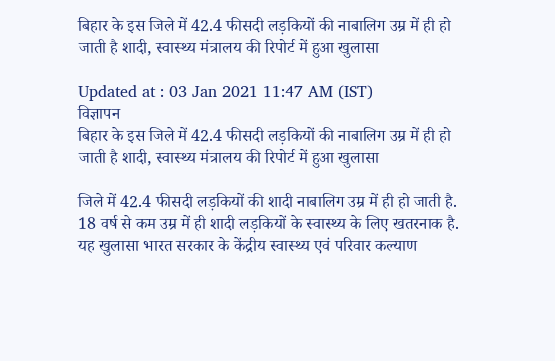बिहार के इस जिले में 42.4 फीसदी लड़कियों की नाबालिग उम्र में ही हो जाती है शादी, स्वास्थ्य मंत्रालय की रिपोर्ट में हुआ खुलासा

Updated at : 03 Jan 2021 11:47 AM (IST)
विज्ञापन
बिहार के इस जिले में 42.4 फीसदी लड़कियों की नाबालिग उम्र में ही हो जाती है शादी, स्वास्थ्य मंत्रालय की रिपोर्ट में हुआ खुलासा

जिले में 42.4 फीसदी लड़कियों की शादी नाबालिग उम्र में ही हो जाती है. 18 वर्ष से कम उम्र में ही शादी लड़कियों के स्वास्थ्य के लिए खतरनाक है. यह खुलासा भारत सरकार के केंद्रीय स्वास्थ्य एवं परिवार कल्याण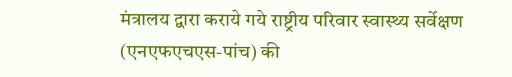मंत्रालय द्वारा कराये गये राष्ट्रीय परिवार स्वास्थ्य सर्वेक्षण (एनएफएचएस-पांच) की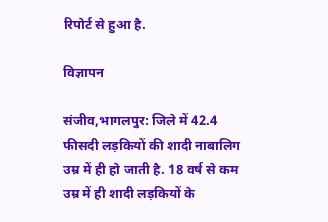रिपोर्ट से हुआ है.

विज्ञापन

संजीव,भागलपुर: जिले में 42.4 फीसदी लड़कियों की शादी नाबालिग उम्र में ही हो जाती है. 18 वर्ष से कम उम्र में ही शादी लड़कियों के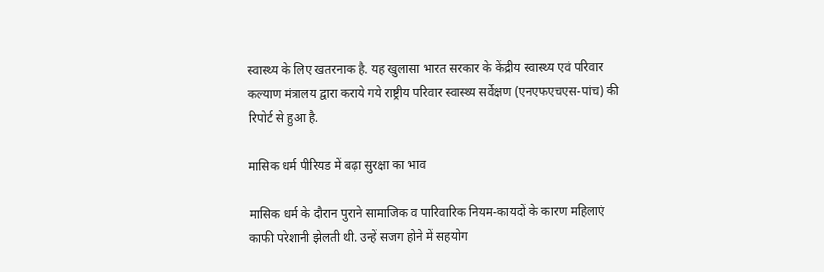स्वास्थ्य के लिए खतरनाक है. यह खुलासा भारत सरकार के केंद्रीय स्वास्थ्य एवं परिवार कल्याण मंत्रालय द्वारा कराये गये राष्ट्रीय परिवार स्वास्थ्य सर्वेक्षण (एनएफएचएस-पांच) की रिपोर्ट से हुआ है.

मासिक धर्म पीरियड में बढ़ा सुरक्षा का भाव

मासिक धर्म के दौरान पुराने सामाजिक व पारिवारिक नियम-कायदों के कारण महिलाएं काफी परेशानी झेलती थी. उन्हें सजग होने में सहयोग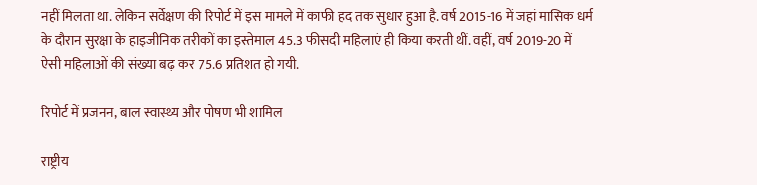नहीं मिलता था. लेकिन सर्वेक्षण की रिपोर्ट में इस मामले में काफी हद तक सुधार हुआ है. वर्ष 2015-16 में जहां मासिक धर्म के दौरान सुरक्षा के हाइजीनिक तरीकों का इस्तेमाल 45.3 फीसदी महिलाएं ही किया करती थीं. वहीं, वर्ष 2019-20 में ऐसी महिलाओं की संख्या बढ़ कर 75.6 प्रतिशत हो गयी.

रिपोर्ट में प्रजनन, बाल स्वास्थ्य और पोषण भी शामिल

राष्ट्रीय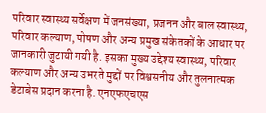परिवार स्वास्थ्य सर्वेक्षण में जनसंख्या, प्रजनन और बाल स्वास्थ्य, परिवार कल्याण, पोषण और अन्य प्रमुख संकेतकों के आधार पर जानकारी जुटायी गयी है. इसका मुख्य उद्देश्य स्वास्थ्य, परिवार कल्याण और अन्य उभरते मुद्दों पर विश्वसनीय और तुलनात्मक डेटाबेस प्रदान करना है. एनएफएचएस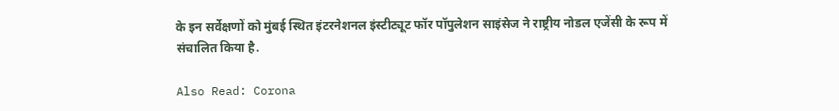के इन सर्वेक्षणों को मुंबई स्थित इंटरनेशनल इंस्टीट्यूट फॉर पॉपुलेशन साइंसेज ने राष्ट्रीय नोडल एजेंसी के रूप में संचालित किया है.

Also Read: Corona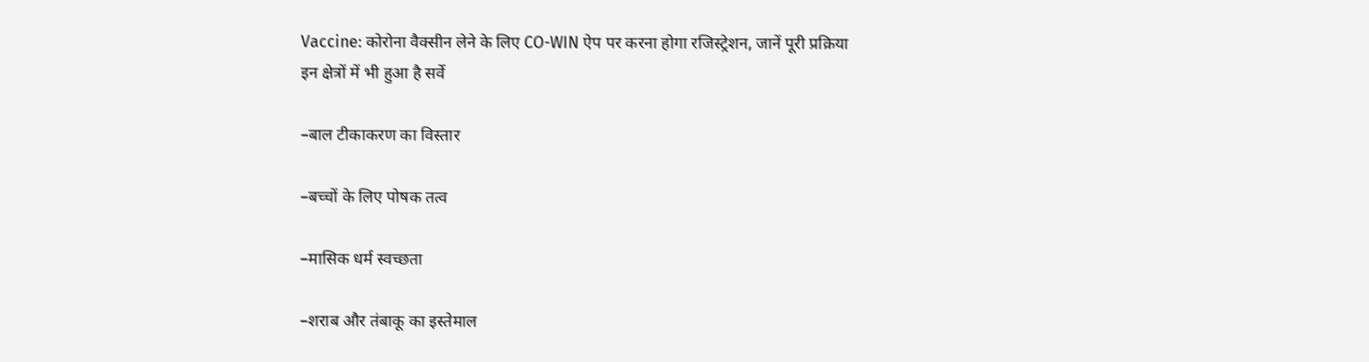Vaccine: कोरोना वैक्सीन लेने के लिए CO-WIN ऐप पर करना होगा रजिस्ट्रेशन, जानें पूरी प्रक्रिया
इन क्षेत्रों में भी हुआ है सर्वे

–बाल टीकाकरण का विस्तार

–बच्चों के लिए पोषक तत्व

–मासिक धर्म स्वच्छता

–शराब और तंबाकू का इस्तेमाल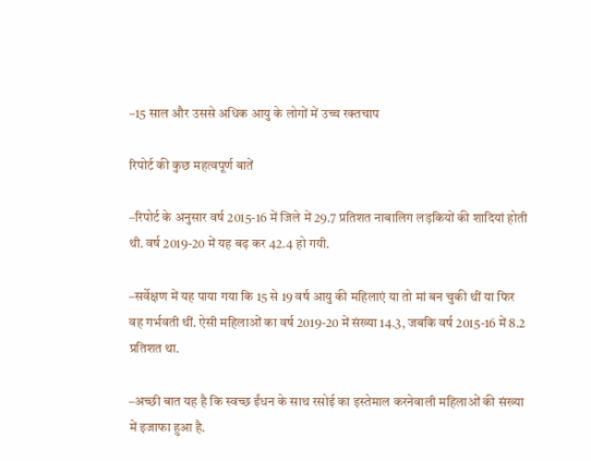–15 साल और उससे अधिक आयु के लोगों में उच्च रक्तचाप

रिपोर्ट की कुछ महत्वपूर्ण बातें

–रिपोर्ट के अनुसार वर्ष 2015-16 में जिले में 29.7 प्रतिशत नाबालिग लड़कियों की शादियां होती थी. वर्ष 2019-20 में यह बढ़ कर 42.4 हो गयी.

–सर्वेक्षण में यह पाया गया कि 15 से 19 वर्ष आयु की महिलाएं या तो मां बन चुकी थीं या फिर वह गर्भवती थीं. ऐसी महिलाओं का वर्ष 2019-20 में संख्या 14.3, जबकि वर्ष 2015-16 में 8.2 प्रतिशत था.

–अच्छी बात यह है कि स्वच्छ ईंधन के साथ रसोई का इस्तेमाल करनेवाली महिलाओं की संख्या में इजाफा हुआ है.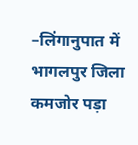–लिंगानुपात में भागलपुर जिला कमजोर पड़ा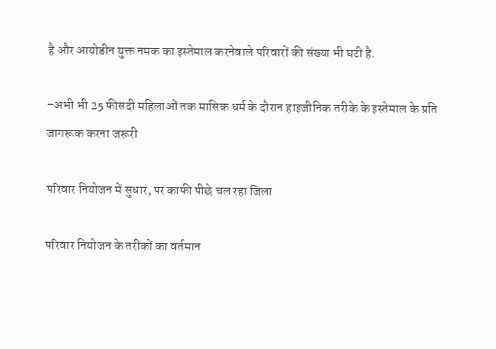है और आयोडीन युक्त नमक का इस्तेमाल करनेवाले परिवारों की संख्या भी घटी है.

–अभी भी 25 फीसदी महिलाओं तक मासिक धर्म के दौरान हाइजीनिक तरीके के इस्तेमाल के प्रति जागरूक करना जरूरी

परिवार नियोजन में सुधार, पर काफी पीछे चल रहा जिला

परिवार नियोजन के तरीकों का वर्तमान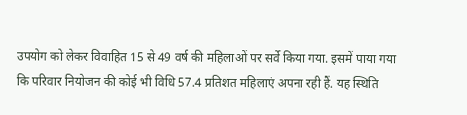उपयोग को लेकर विवाहित 15 से 49 वर्ष की महिलाओं पर सर्वे किया गया. इसमें पाया गया कि परिवार नियोजन की कोई भी विधि 57.4 प्रतिशत महिलाएं अपना रही हैं. यह स्थिति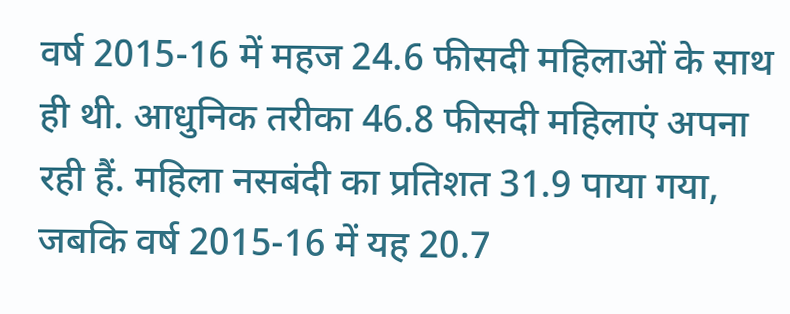वर्ष 2015-16 में महज 24.6 फीसदी महिलाओं के साथ ही थी. आधुनिक तरीका 46.8 फीसदी महिलाएं अपना रही हैं. महिला नसबंदी का प्रतिशत 31.9 पाया गया, जबकि वर्ष 2015-16 में यह 20.7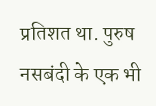प्रतिशत था. पुरुष नसबंदी के एक भी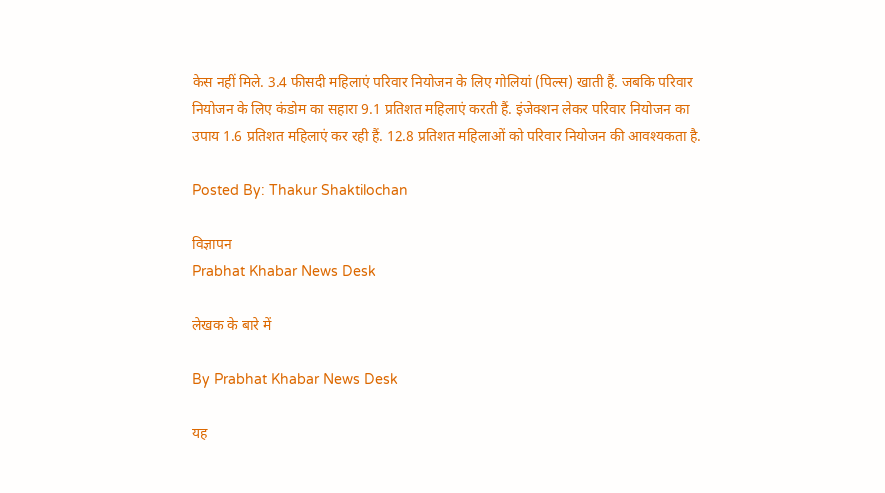केस नहीं मिले. 3.4 फीसदी महिलाएं परिवार नियोजन के लिए गोलियां (पिल्स) खाती हैं. जबकि परिवार नियोजन के लिए कंडोम का सहारा 9.1 प्रतिशत महिलाएं करती हैं. इंजेक्शन लेकर परिवार नियोजन का उपाय 1.6 प्रतिशत महिलाएं कर रही हैं. 12.8 प्रतिशत महिलाओं को परिवार नियोजन की आवश्यकता है.

Posted By: Thakur Shaktilochan

विज्ञापन
Prabhat Khabar News Desk

लेखक के बारे में

By Prabhat Khabar News Desk

यह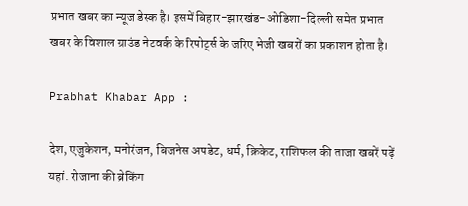प्रभात खबर का न्यूज डेस्क है। इसमें बिहार-झारखंड-ओडिशा-दिल्‍ली समेत प्रभात खबर के विशाल ग्राउंड नेटवर्क के रिपोर्ट्स के जरिए भेजी खबरों का प्रकाशन होता है।

Prabhat Khabar App :

देश, एजुकेशन, मनोरंजन, बिजनेस अपडेट, धर्म, क्रिकेट, राशिफल की ताजा खबरें पढ़ें यहां. रोजाना की ब्रेकिंग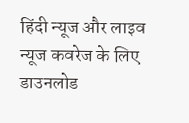हिंदी न्यूज और लाइव न्यूज कवरेज के लिए डाउनलोड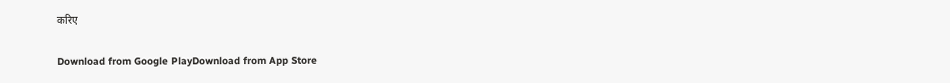करिए

Download from Google PlayDownload from App Store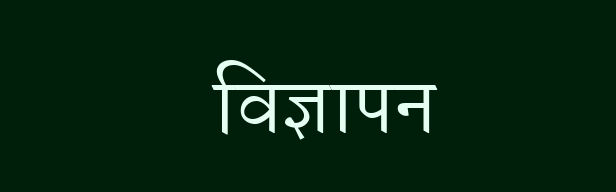विज्ञापन